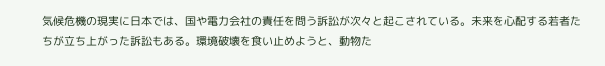気候危機の現実に日本では、国や電力会社の責任を問う訴訟が次々と起こされている。未来を心配する若者たちが立ち上がった訴訟もある。環境破壊を食い止めようと、動物た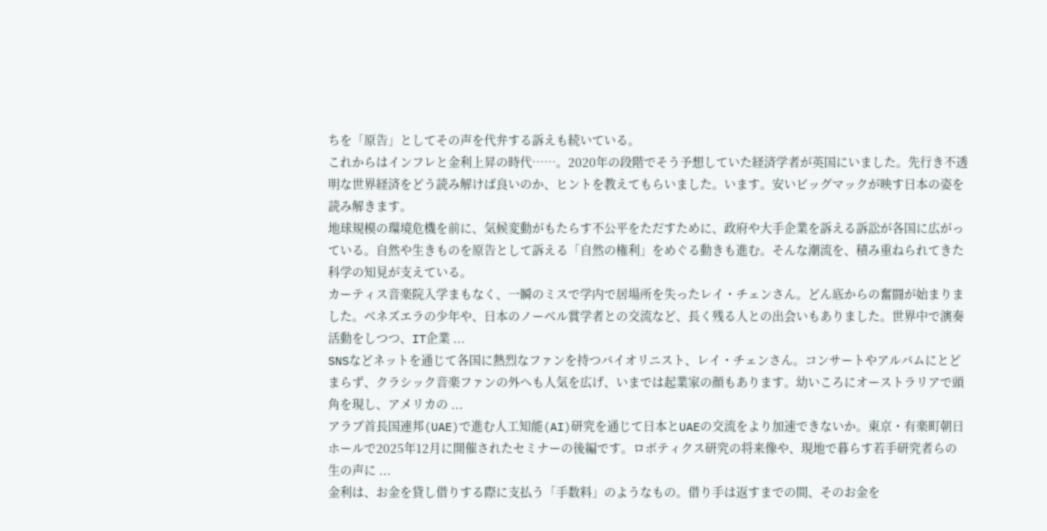ちを「原告」としてその声を代弁する訴えも続いている。
これからはインフレと金利上昇の時代……。2020年の段階でそう予想していた経済学者が英国にいました。先行き不透明な世界経済をどう読み解けば良いのか、ヒントを教えてもらいました。います。安いビッグマックが映す日本の姿を読み解きます。
地球規模の環境危機を前に、気候変動がもたらす不公平をただすために、政府や大手企業を訴える訴訟が各国に広がっている。自然や生きものを原告として訴える「自然の権利」をめぐる動きも進む。そんな潮流を、積み重ねられてきた科学の知見が支えている。
カーティス音楽院入学まもなく、一瞬のミスで学内で居場所を失ったレイ・チェンさん。どん底からの奮闘が始まりました。ベネズエラの少年や、日本のノーベル賞学者との交流など、長く残る人との出会いもありました。世界中で演奏活動をしつつ、IT企業 ...
SNSなどネットを通じて各国に熱烈なファンを持つバイオリニスト、レイ・チェンさん。コンサートやアルバムにとどまらず、クラシック音楽ファンの外へも人気を広げ、いまでは起業家の顔もあります。幼いころにオーストラリアで頭角を現し、アメリカの ...
アラブ首長国連邦(UAE)で進む人工知能(AI)研究を通じて日本とUAEの交流をより加速できないか。東京・有楽町朝日ホールで2025年12月に開催されたセミナーの後編です。ロボティクス研究の将来像や、現地で暮らす若手研究者らの生の声に ...
金利は、お金を貸し借りする際に支払う「手数料」のようなもの。借り手は返すまでの間、そのお金を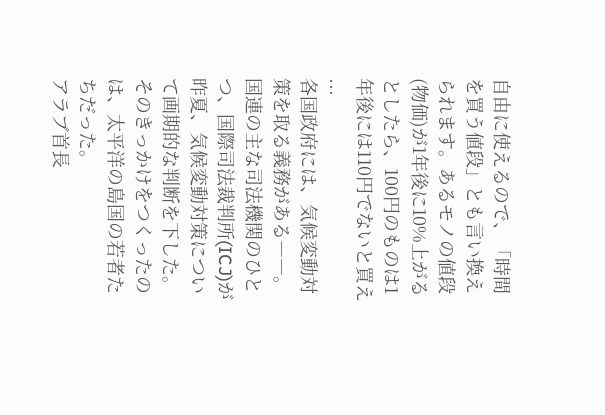自由に使えるので、「時間を買う値段」とも言い換えられます。あるモノの値段(物価)が1年後に10%上がるとしたら、100円のものは1年後には110円でないと買え ...
各国政府には、気候変動対策を取る義務がある――。国連の主な司法機関のひとつ、国際司法裁判所(ICJ)が昨夏、気候変動対策について画期的な判断を下した。そのきっかけをつくったのは、太平洋の島国の若者たちだった。
アラブ首長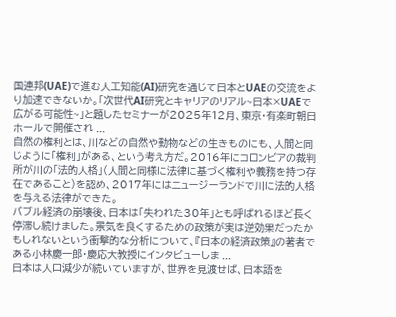国連邦(UAE)で進む人工知能(AI)研究を通じて日本とUAEの交流をより加速できないか。「次世代AI研究とキャリアのリアル~日本×UAEで広がる可能性~」と題したセミナーが2025年12月、東京・有楽町朝日ホールで開催され ...
自然の権利とは、川などの自然や動物などの生きものにも、人間と同じように「権利」がある、という考え方だ。2016年にコロンビアの裁判所が川の「法的人格」(人間と同様に法律に基づく権利や義務を持つ存在であること)を認め、2017年にはニュージーランドで川に法的人格を与える法律ができた。
バブル経済の崩壊後、日本は「失われた30年」とも呼ばれるほど長く停滞し続けました。景気を良くするための政策が実は逆効果だったかもしれないという衝撃的な分析について、『日本の経済政策』の著者である小林慶一郎・慶応大教授にインタビューしま ...
日本は人口減少が続いていますが、世界を見渡せば、日本語を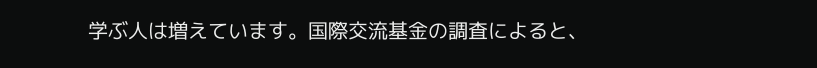学ぶ人は増えています。国際交流基金の調査によると、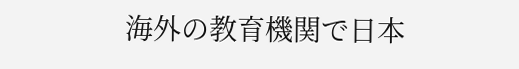海外の教育機関で日本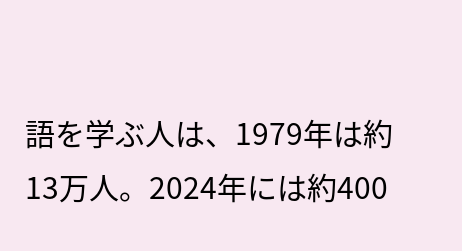語を学ぶ人は、1979年は約13万人。2024年には約400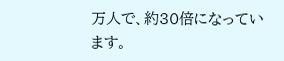万人で、約30倍になっています。